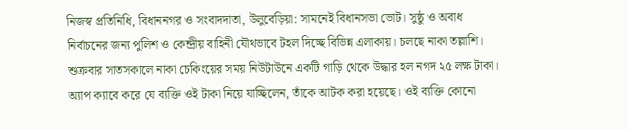নিজস্ব প্রতিনিধি, বিধাননগর ও সংবাদদাতা, উলুবেড়িয়া: সামনেই বিধানসভা ভোট। সুষ্ঠু ও অবাধ নির্বাচনের জন্য পুলিশ ও কেন্দ্রীয় বাহিনী যৌথভাবে টহল দিচ্ছে বিভিন্ন এলাকায়। চলছে নাকা তল্লাশি। শুক্রবার সাতসকালে নাকা চেকিংয়ের সময় নিউটাউনে একটি গাড়ি থেকে উদ্ধার হল নগদ ২৫ লক্ষ টাকা। অ্যাপ ক্যাবে করে যে ব্যক্তি ওই টাকা নিয়ে যাচ্ছিলেন, তাঁকে আটক করা হয়েছে। ওই ব্যক্তি কোনো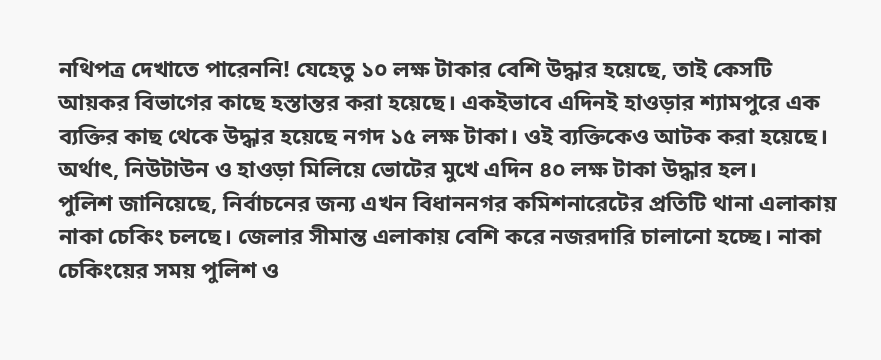নথিপত্র দেখাতে পারেননি! যেহেতু ১০ লক্ষ টাকার বেশি উদ্ধার হয়েছে, তাই কেসটি আয়কর বিভাগের কাছে হস্তান্তর করা হয়েছে। একইভাবে এদিনই হাওড়ার শ্যামপুরে এক ব্যক্তির কাছ থেকে উদ্ধার হয়েছে নগদ ১৫ লক্ষ টাকা। ওই ব্যক্তিকেও আটক করা হয়েছে। অর্থাৎ, নিউটাউন ও হাওড়া মিলিয়ে ভোটের মুখে এদিন ৪০ লক্ষ টাকা উদ্ধার হল।
পুলিশ জানিয়েছে, নির্বাচনের জন্য এখন বিধাননগর কমিশনারেটের প্রতিটি থানা এলাকায় নাকা চেকিং চলছে। জেলার সীমান্ত এলাকায় বেশি করে নজরদারি চালানো হচ্ছে। নাকা চেকিংয়ের সময় পুলিশ ও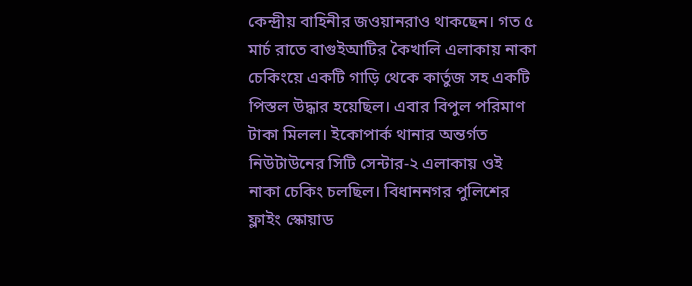কেন্দ্রীয় বাহিনীর জওয়ানরাও থাকছেন। গত ৫ মার্চ রাতে বাগুইআটির কৈখালি এলাকায় নাকা চেকিংয়ে একটি গাড়ি থেকে কার্তুজ সহ একটি পিস্তল উদ্ধার হয়েছিল। এবার বিপুল পরিমাণ টাকা মিলল। ইকোপার্ক থানার অন্তর্গত নিউটাউনের সিটি সেন্টার-২ এলাকায় ওই নাকা চেকিং চলছিল। বিধাননগর পুলিশের ফ্লাইং স্কোয়াড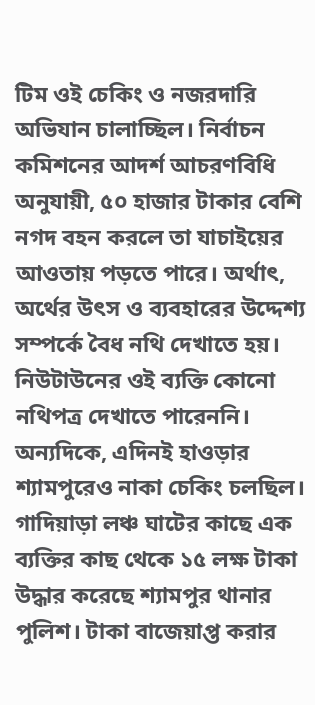টিম ওই চেকিং ও নজরদারি অভিযান চালাচ্ছিল। নির্বাচন কমিশনের আদর্শ আচরণবিধি অনুযায়ী, ৫০ হাজার টাকার বেশি নগদ বহন করলে তা যাচাইয়ের আওতায় পড়তে পারে। অর্থাৎ, অর্থের উৎস ও ব্যবহারের উদ্দেশ্য সম্পর্কে বৈধ নথি দেখাতে হয়। নিউটাউনের ওই ব্যক্তি কোনো নথিপত্র দেখাতে পারেননি। অন্যদিকে, এদিনই হাওড়ার শ্যামপুরেও নাকা চেকিং চলছিল। গাদিয়াড়া লঞ্চ ঘাটের কাছে এক ব্যক্তির কাছ থেকে ১৫ লক্ষ টাকা উদ্ধার করেছে শ্যামপুর থানার পুলিশ। টাকা বাজেয়াপ্ত করার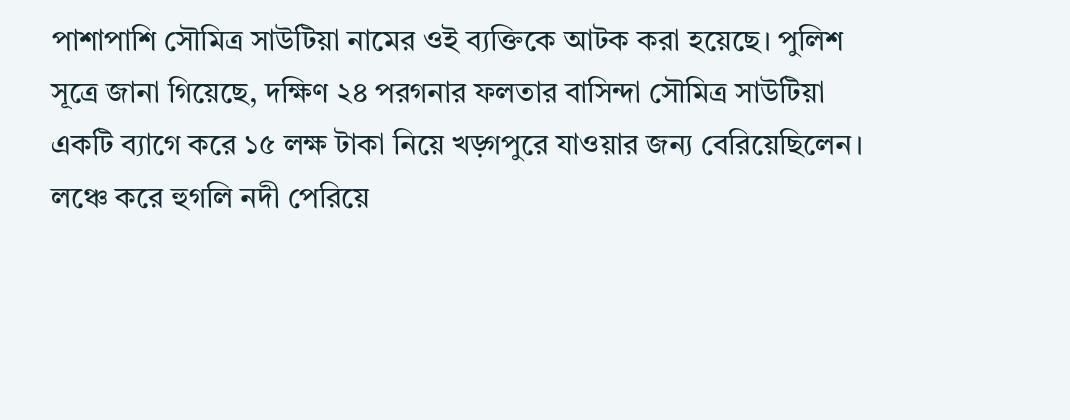পাশাপাশি সৌমিত্র সাউটিয়া নামের ওই ব্যক্তিকে আটক করা হয়েছে। পুলিশ সূত্রে জানা গিয়েছে, দক্ষিণ ২৪ পরগনার ফলতার বাসিন্দা সৌমিত্র সাউটিয়া একটি ব্যাগে করে ১৫ লক্ষ টাকা নিয়ে খড়্গপুরে যাওয়ার জন্য বেরিয়েছিলেন। লঞ্চে করে হুগলি নদী পেরিয়ে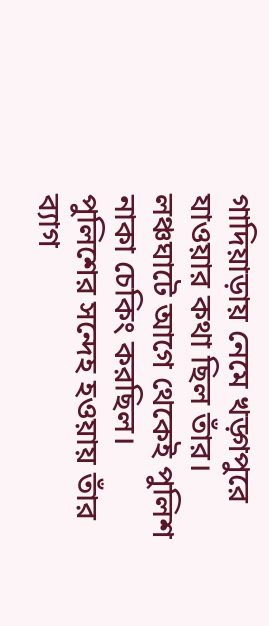গাদিয়াড়ায় নেমে খড়্গপুরে যাওয়ার কথা ছিল তাঁর। লঞ্চঘাটে আগে থেকেই পুলিশ নাকা চেকিং করছিল। পুলিশের সন্দেহ হওয়ায় তাঁর ব্যাগ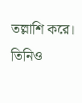তল্লাশি করে। তিনিও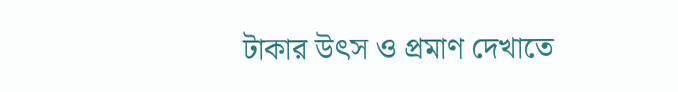টাকার উৎস ও প্রমাণ দেখাতে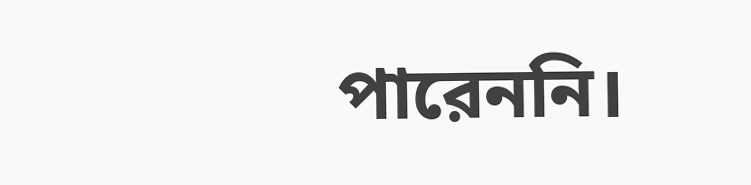পারেননি।